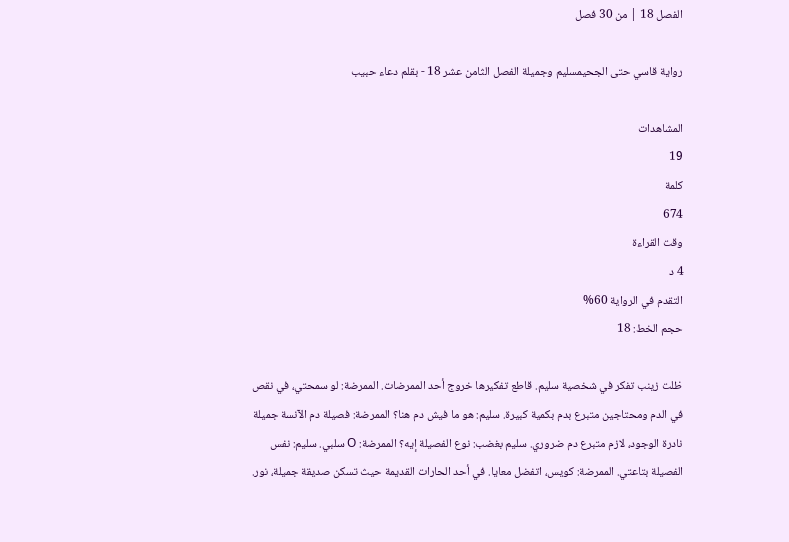الفصل 18 | من 30 فصل

رواية قاسي حتى الجحيمسليم وجميلة الفصل الثامن عشر 18 - بقلم دعاء حبيب

المشاهدات
19
كلمة
674
وقت القراءة
4 د
التقدم في الرواية 60%
حجم الخط: 18

ظلت زينب تفكر في شخصية سليم. قاطع تفكيرها خروج أحد الممرضات. الممرضة: لو سمحتي، في نقص في الدم ومحتاجين متبرع بدم بكمية كبيرة. سليم: هو ما فيش دم هنا؟ الممرضة: فصيلة دم الآنسة جميلة نادرة الوجود، لازم متبرع دم ضروري. سليم بغضب: نوع الفصيلة إيه؟ الممرضة: O سلبي. سليم: نفس الفصيلة بتاعتي. الممرضة: كويس، اتفضل معايا. في أحد الحارات القديمة حيث تسكن صديقة جميلة، نور.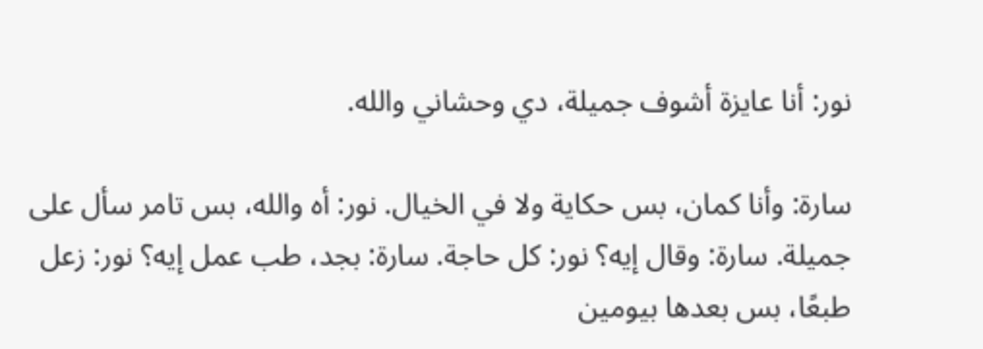نور: أنا عايزة أشوف جميلة، دي وحشاني والله.

سارة: وأنا كمان، بس حكاية ولا في الخيال. نور: أه والله، بس تامر سأل على جميلة. سارة: وقال إيه؟ نور: كل حاجة. سارة: بجد، طب عمل إيه؟ نور: زعل طبعًا، بس بعدها بيومين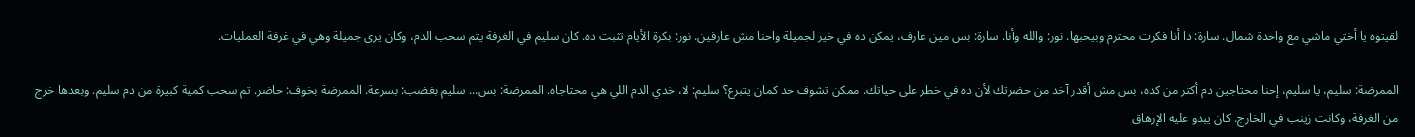لقيتوه يا أختي ماشي مع واحدة شمال. سارة: دا أنا فكرت محترم وبيحبها. نور: والله وأنا. سارة: بس مين عارف، يمكن ده في خير لجميلة واحنا مش عارفين. نور: بكرة الأيام تثبت ده. كان سليم في الغرفة يتم سحب الدم، وكان يرى جميلة وهي في غرفة العمليات.

الممرضة: سليم، يا سليم، إحنا محتاجين دم أكتر من كده، بس مش أقدر آخد من حضرتك لأن ده في خطر على حياتك. ممكن تشوف حد كمان يتبرع؟ سليم: لا، خدي الدم اللي هي محتاجاه. الممرضة: بس... سليم بغضب: بسرعة. الممرضة بخوف: حاضر. تم سحب كمية كبيرة من دم سليم. وبعدها خرج من الغرفة، وكانت زينب في الخارج. كان يبدو عليه الإرهاق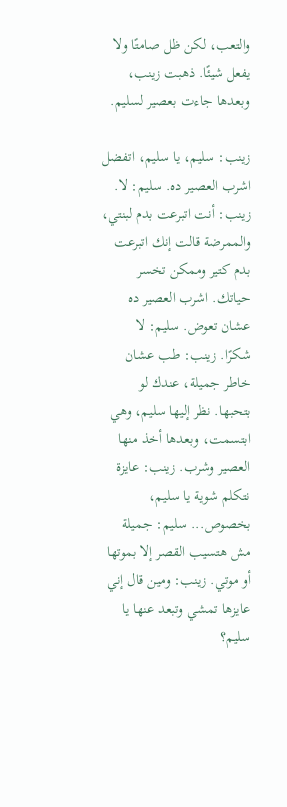والتعب، لكن ظل صامتًا ولا يفعل شيئًا. ذهبت زينب، وبعدها جاءت بعصير لسليم.

زينب: سليم، يا سليم، اتفضل اشرب العصير ده. سليم: لا. زينب: أنت اتبرعت بدم لبنتي، والممرضة قالت إنك اتبرعت بدم كتير وممكن تخسر حياتك. اشرب العصير ده عشان تعوض. سليم: لا شكرًا. زينب: طب عشان خاطر جميلة، عندك لو بتحبها. نظر إليها سليم، وهي ابتسمت، وبعدها أخذ منها العصير وشرب. زينب: عايزة نتكلم شوية يا سليم، بخصوص... سليم: جميلة مش هتسيب القصر إلا بموتها أو موتي. زينب: ومين قال إني عايزها تمشي وتبعد عنها يا سليم؟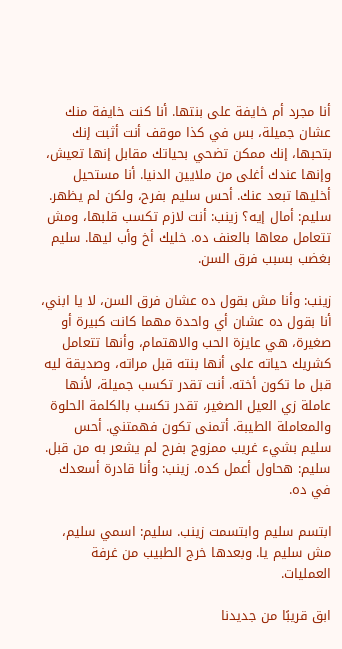أنا مجرد أم خايفة على بنتها. أنا كنت خايفة منك عشان جميلة، بس في كذا موقف أنت أثبت إنك بتحبها، إنك ممكن تضحي بحياتك مقابل إنها تعيش، وإنها عندك أغلى من ملايين الدنيا. أنا مستحيل أخليها تبعد عنك. أحس سليم بفرح، ولكن لم يظهر. سليم: أمال إيه؟ زينب: أنت لازم تكسب قلبها، ومش تتعامل معاها بالعنف ده. خليك أخ وأب ليها. سليم بغضب بسبب فرق السن.

زينب: وأنا مش بقول ده عشان فرق السن، لا يا ابني، أنا بقول ده عشان أي واحدة مهما كانت كبيرة أو صغيرة، هي عايزة الحب والاهتمام، وأنها تتعامل كشريك حياته على أنها بنته قبل مراته، وصديقة ليه قبل ما تكون أخته. أنت تقدر تكسب جميلة، لأنها عاملة زي العيل الصغير، تقدر تكسب بالكلمة الحلوة والمعاملة الطيبة. أتمنى تكون فهمتني. أحس سليم بشيء غريب ممزوج بفرح لم يشعر به من قبل. سليم: هحاول أعمل كده. زينب: وأنا قادرة أسعدك في ده.

ابتسم سليم وابتسمت زينب. سليم: اسمي سليم، مش سليم يا. وبعدها خرج الطبيب من غرفة العمليات.

ابق قريبًا من جديدنا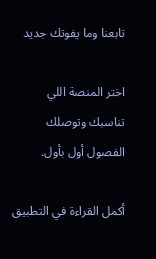تابعنا وما يفوتك جديد

اختر المنصة اللي تناسبك وتوصلك الفصول أول بأول.

أكمل القراءة في التطبيق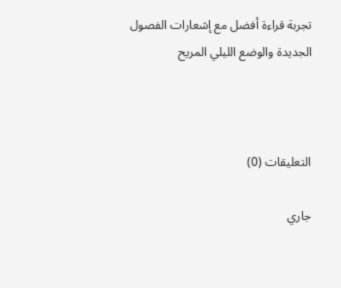تجربة قراءة أفضل مع إشعارات الفصول الجديدة والوضع الليلي المريح



التعليقات (0)

جاري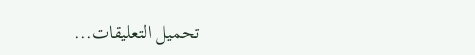تحميل التعليقات...